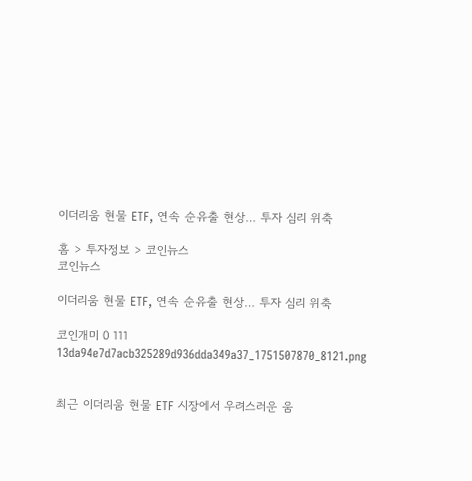이더리움 현물 ETF, 연속 순유출 현상… 투자 심리 위축

홈 > 투자정보 > 코인뉴스
코인뉴스

이더리움 현물 ETF, 연속 순유출 현상… 투자 심리 위축

코인개미 0 111
13da94e7d7acb325289d936dda349a37_1751507870_8121.png


최근 이더리움 현물 ETF 시장에서 우려스러운 움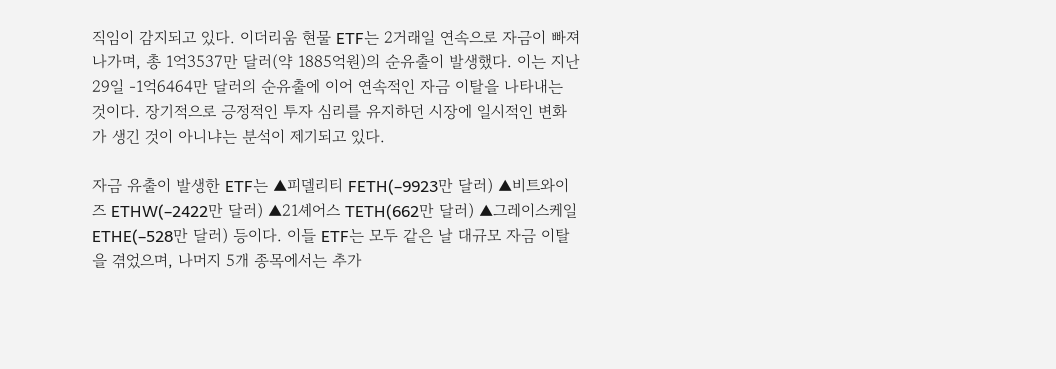직임이 감지되고 있다. 이더리움 현물 ETF는 2거래일 연속으로 자금이 빠져나가며, 총 1억3537만 달러(약 1885억원)의 순유출이 발생했다. 이는 지난 29일 -1억6464만 달러의 순유출에 이어 연속적인 자금 이탈을 나타내는 것이다. 장기적으로 긍정적인 투자 심리를 유지하던 시장에 일시적인 변화가 생긴 것이 아니냐는 분석이 제기되고 있다.

자금 유출이 발생한 ETF는 ▲피델리티 FETH(–9923만 달러) ▲비트와이즈 ETHW(–2422만 달러) ▲21셰어스 TETH(662만 달러) ▲그레이스케일 ETHE(–528만 달러) 등이다. 이들 ETF는 모두 같은 날 대규모 자금 이탈을 겪었으며, 나머지 5개 종목에서는 추가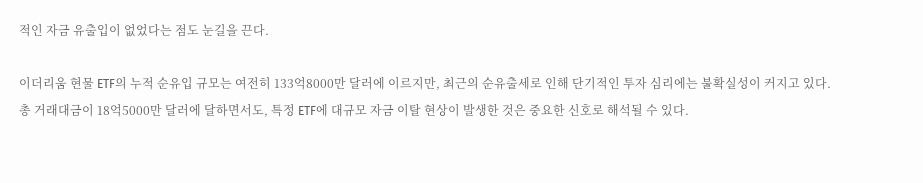적인 자금 유출입이 없었다는 점도 눈길을 끈다.

이더리움 현물 ETF의 누적 순유입 규모는 여전히 133억8000만 달러에 이르지만, 최근의 순유출세로 인해 단기적인 투자 심리에는 불확실성이 커지고 있다. 총 거래대금이 18억5000만 달러에 달하면서도, 특정 ETF에 대규모 자금 이탈 현상이 발생한 것은 중요한 신호로 해석될 수 있다.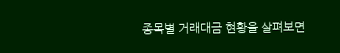종목별 거래대금 현황을 살펴보면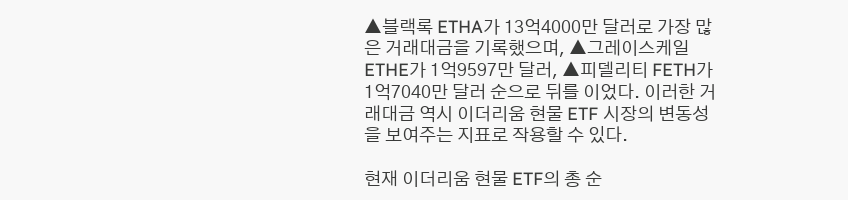▲블랙록 ETHA가 13억4000만 달러로 가장 많은 거래대금을 기록했으며, ▲그레이스케일 ETHE가 1억9597만 달러, ▲피델리티 FETH가 1억7040만 달러 순으로 뒤를 이었다. 이러한 거래대금 역시 이더리움 현물 ETF 시장의 변동성을 보여주는 지표로 작용할 수 있다.

현재 이더리움 현물 ETF의 총 순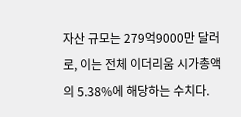자산 규모는 279억9000만 달러로, 이는 전체 이더리움 시가총액의 5.38%에 해당하는 수치다.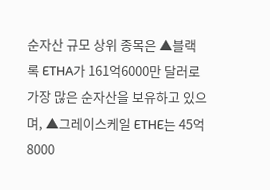순자산 규모 상위 종목은 ▲블랙록 ETHA가 161억6000만 달러로 가장 많은 순자산을 보유하고 있으며, ▲그레이스케일 ETHE는 45억8000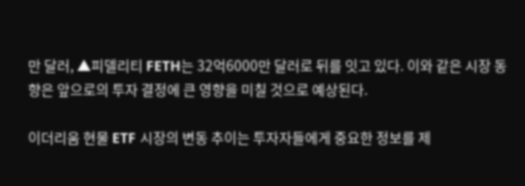만 달러, ▲피델리티 FETH는 32억6000만 달러로 뒤를 잇고 있다. 이와 같은 시장 동향은 앞으로의 투자 결정에 큰 영향을 미칠 것으로 예상된다.

이더리움 현물 ETF 시장의 변동 추이는 투자자들에게 중요한 정보를 제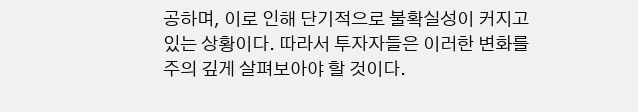공하며, 이로 인해 단기적으로 불확실성이 커지고 있는 상황이다. 따라서 투자자들은 이러한 변화를 주의 깊게 살펴보아야 할 것이다.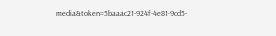media&token=5baaac21-924f-4e81-9cd5-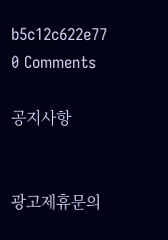b5c12c622e77
0 Comments

공지사항


광고제휴문의